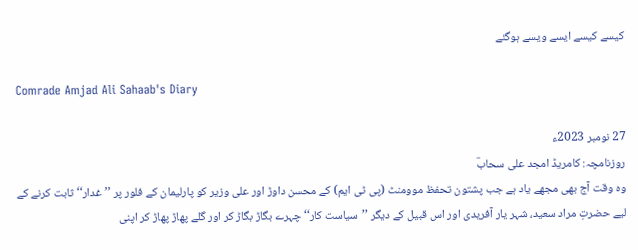کیسے کیسے ایسے ویسے ہوگئے

Comrade Amjad Ali Sahaab's Diary

27 نومبر 2023ء
روزنامچہ: کامریڈ امجد علی سحابؔ
وہ وقت آج بھی مجھے یاد ہے جب پشتون تحفظ موومنٹ (پی ٹی ایم) کے محسن داوڑ اور علی وزیر کو پارلیمان کے فلور پر ’’غدار‘‘ ثابت کرنے کے لیے حضرتِ مراد سعید، شہر یار آفریدی اور اس قبیل کے دیگر ’’سیاست کار‘‘ چہرے بگاڑ بگاڑ کر اور گلے پھاڑ پھاڑ کر اپنی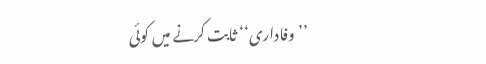’’وفاداری‘‘ ثابت کرنے میں کوئی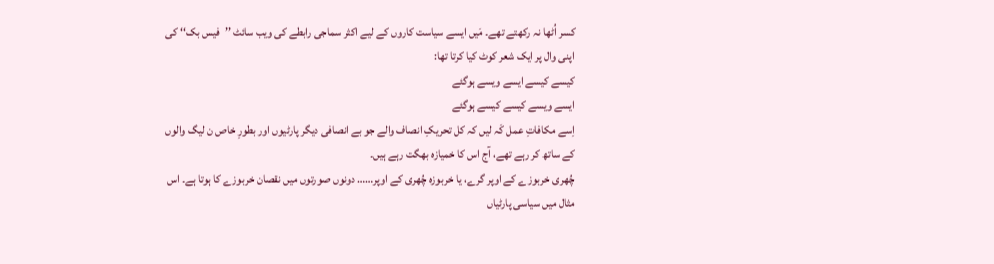کسر اُٹھا نہ رکھتے تھے۔ مَیں ایسے سیاست کاروں کے لیے اکثر سماجی رابطے کی ویب سائٹ ’’فیس بک‘‘ کی اپنی وال پر ایک شعر کوٹ کیا کرتا تھا:
کیسے کیسے ایسے ویسے ہوگئے
ایسے ویسے کیسے کیسے ہوگئے
اِسے مکافاتِ عمل کَہ لیں کہ کل تحریکِ انصاف والے جو بے انصافی دیگر پارٹیوں اور بطورِ خاص ن لیگ والوں کے ساتھ کر رہے تھے، آج اس کا خمیازہ بھگت رہے ہیں۔
چُھری خربوزے کے اوپر گرے، یا خربوزہ چُھری کے اوپر…… دونوں صورتوں میں نقصان خربوزے کا ہوتا ہے۔ اس مثال میں سیاسی پارٹیاں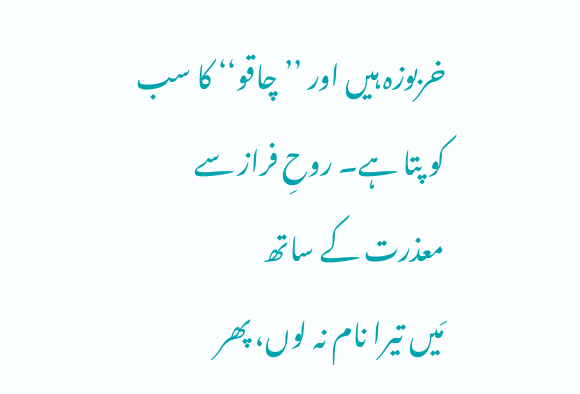خربوزہ ہیں اور ’’چاقو‘‘ کا سب کو پتا ہے۔ روحِ فراز سے معذرت کے ساتھ
مَیں تیرا نام نہ لوں، پھر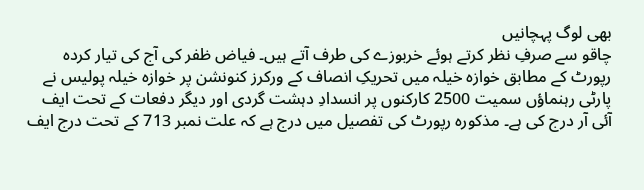بھی لوگ پہچانیں
چاقو سے صرفِ نظر کرتے ہوئے خربوزے کی طرف آتے ہیں۔ فیاض ظفر کی آج کی تیار کردہ رپورٹ کے مطابق خوازہ خیلہ میں تحریکِ انصاف کے ورکرز کنونشن پر خوازہ خیلہ پولیس نے پارٹی رہنماؤں سمیت 2500 کارکنوں پر انسدادِ دہشت گردی اور دیگر دفعات کے تحت ایف آئی آر درج کی ہے۔ مذکورہ رپورٹ کی تفصیل میں درج ہے کہ علت نمبر 713 کے تحت درج ایف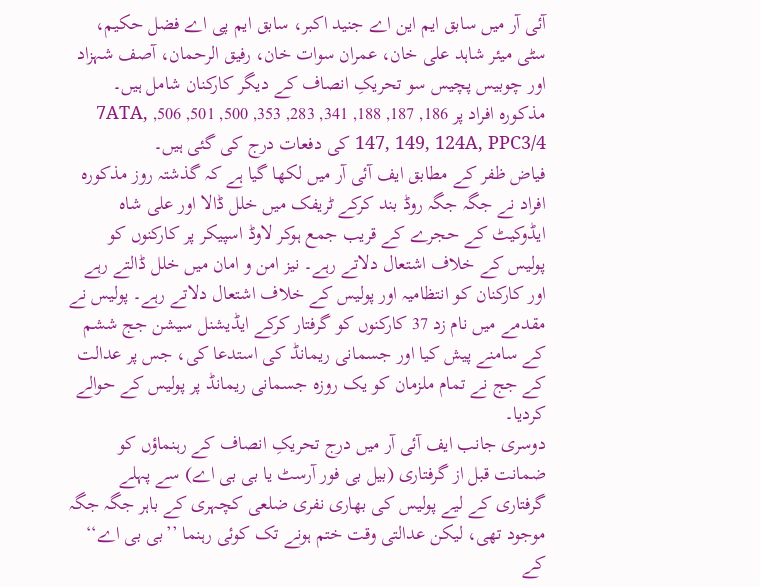آئی آر میں سابق ایم این اے جنید اکبر، سابق ایم پی اے فضل حکیم، سٹی میئر شاہد علی خان، عمران سوات خان، رفیق الرحمان، آصف شہزاد اور چوبیس پچیس سو تحریکِ انصاف کے دیگر کارکنان شامل ہیں۔ مذکورہ افراد پر 186, 187, 188, 341, 283, 353, 500, 501, 506, 7ATA, 147, 149, 124A, PPC3/4 کی دفعات درج کی گئی ہیں۔
فیاض ظفر کے مطابق ایف آئی آر میں لکھا گیا ہے کہ گذشتہ روز مذکورہ افراد نے جگہ جگہ روڈ بند کرکے ٹریفک میں خلل ڈالا اور علی شاہ ایڈوکیٹ کے حجرے کے قریب جمع ہوکر لاوڈ اسپیکر پر کارکنوں کو پولیس کے خلاف اشتعال دلاتے رہے۔ نیز امن و امان میں خلل ڈالتے رہے اور کارکنان کو انتظامیہ اور پولیس کے خلاف اشتعال دلاتے رہے۔ پولیس نے مقدمے میں نام زد 37 کارکنوں کو گرفتار کرکے ایڈیشنل سیشن جج ششم کے سامنے پیش کیا اور جسمانی ریمانڈ کی استدعا کی، جس پر عدالت کے جج نے تمام ملزمان کو یک روزہ جسمانی ریمانڈ پر پولیس کے حوالے کردیا۔
دوسری جانب ایف آئی آر میں درج تحریکِ انصاف کے رہنماؤں کو ضمانت قبل از گرفتاری (بیل بی فور آرسٹ یا بی بی اے) سے پہلے گرفتاری کے لیے پولیس کی بھاری نفری ضلعی کچہری کے باہر جگہ جگہ موجود تھی، لیکن عدالتی وقت ختم ہونے تک کوئی رہنما ’’بی بی اے‘‘ کے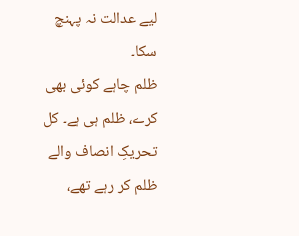لیے عدالت نہ پہنچ سکا۔
ظلم چاہے کوئی بھی کرے، ظلم ہی ہے۔ کل تحریکِ انصاف والے ظلم کر رہے تھے،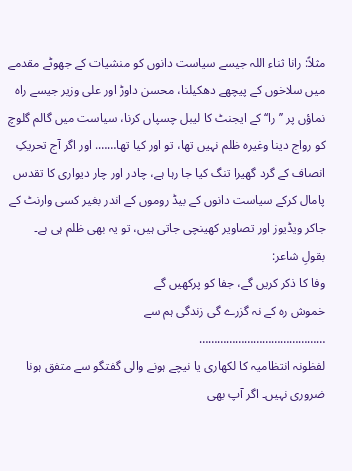مثلاً: رانا ثناء اللہ جیسے سیاست دانوں کو منشیات کے جھوٹے مقدمے میں سلاخوں کے پیچھے دھکیلنا، محسن داوڑ اور علی وزیر جیسے راہ نماؤں پر ’’را‘‘ کے ایجنٹ کا لیبل چسپاں کرنا، سیاست میں گالم گلوچ کو رواج دینا وغیرہ ظلم نہیں تھا، تو اور کیا تھا……. اور اگر آج تحریکِ انصاف کے گرد گھیرا تنگ کیا جا رہا ہے، چادر اور چار دیواری کا تقدس پامال کرکے سیاست دانوں کے بیڈ روموں کے اندر بغیر کسی وارنٹ کے جاکر ویڈیوز اور تصاویر کھینچی جاتی ہیں، تو یہ بھی ظلم ہی ہے۔
بقولِ شاعر:
وفا کا ذکر کریں گے، جفا کو پرکھیں گے
خموش رہ کے نہ گزرے گی زندگی ہم سے
……………………………………
لفظونہ انتظامیہ کا لکھاری یا نیچے ہونے والی گفتگو سے متفق ہونا ضروری نہیں۔ اگر آپ بھی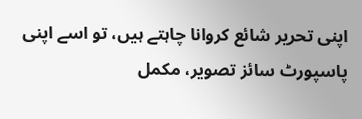اپنی تحریر شائع کروانا چاہتے ہیں، تو اسے اپنی پاسپورٹ سائز تصویر، مکمل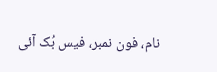نام، فون نمبر، فیس بُک آئی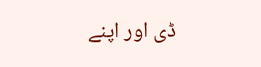ڈی اور اپنے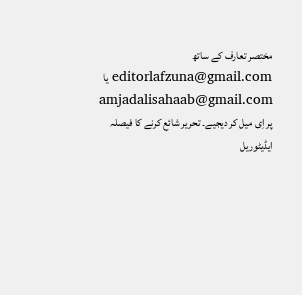مختصر تعارف کے ساتھ editorlafzuna@gmail.com یا amjadalisahaab@gmail.com پر اِی میل کر دیجیے۔ تحریر شائع کرنے کا فیصلہ ایڈیٹوریل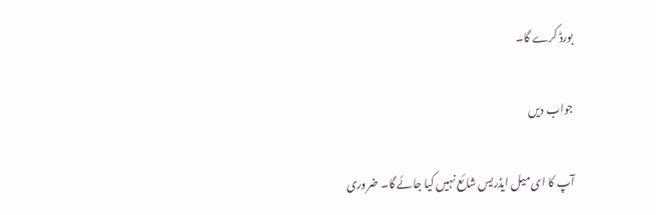بورڈ کرے گا۔

جواب دیں

آپ کا ای میل ایڈریس شائع نہیں کیا جائے گا۔ ضروری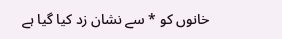خانوں کو * سے نشان زد کیا گیا ہے